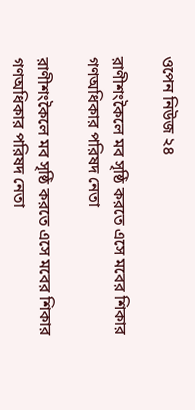ওপেন নিউজ ২৪

রাণীশংকৈলে মব সৃষ্ঠি করতে এসে মবের শিকার গণঅধিকার পরিষদ নেতা

রাণীশংকৈলে মব সৃষ্ঠি করতে এসে মবের শিকার গণঅধিকার পরিষদ নেতা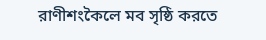রাণীশংকৈলে মব সৃষ্ঠি করতে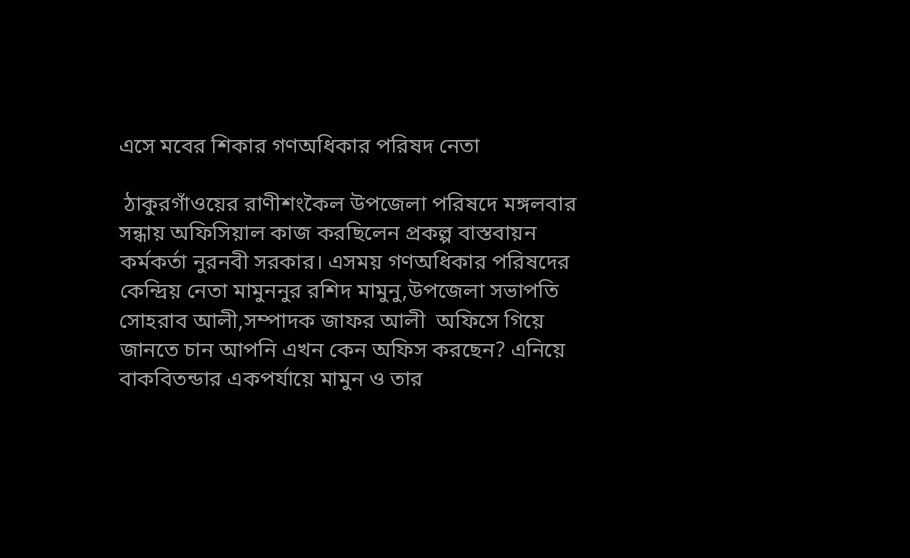এসে মবের শিকার গণঅধিকার পরিষদ নেতা

 ঠাকুরগাঁওয়ের রাণীশংকৈল উপজেলা পরিষদে মঙ্গলবার সন্ধায় অফিসিয়াল কাজ করছিলেন প্রকল্প বাস্তবায়ন কর্মকর্তা নুরনবী সরকার। এসময় গণঅধিকার পরিষদের কেন্দ্রিয় নেতা মামুননুর রশিদ মামুনু,উপজেলা সভাপতি সোহরাব আলী,সম্পাদক জাফর আলী  অফিসে গিয়ে জানতে চান আপনি এখন কেন অফিস করছেন? এনিয়ে বাকবিতন্ডার একপর্যায়ে মামুন ও তার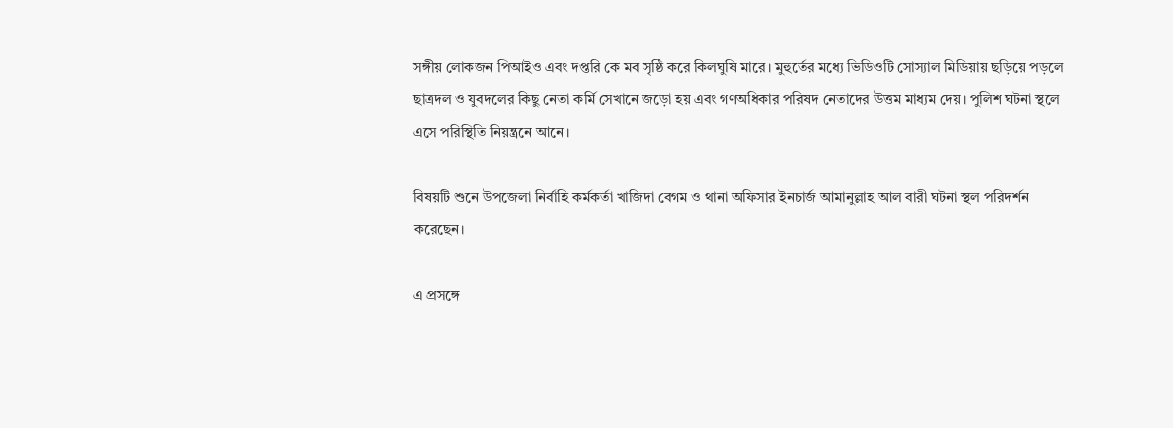সঙ্গীয় লোকজন পিআইও এবং দপ্তরি কে মব সৃষ্ঠি করে কিলঘুষি মারে। মুহুর্তের মধ্যে ভিডিওটি সোস্যাল মিডিয়ায় ছড়িয়ে পড়লে ছাত্রদল ও যুবদলের কিছু নেতা কর্মি সেখানে জড়ো হয় এবং গণঅধিকার পরিষদ নেতাদের উত্তম মাধ্যম দেয়। পুলিশ ঘটনা স্থলে এসে পরিস্থিতি নিয়ন্ত্রনে আনে।

বিষয়টি শুনে উপজেলা নির্বাহি কর্মকর্তা খাজিদা বেগম ও থানা অফিসার ইনচার্জ আমানুল্লাহ আল বারী ঘটনা স্থল পরিদর্শন করেছেন।

এ প্রসঙ্গে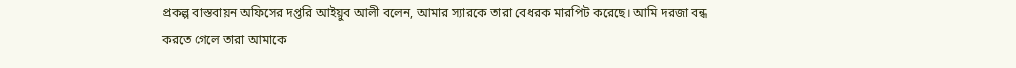প্রকল্প বাস্তবায়ন অফিসের দপ্তরি আইয়ুব আলী বলেন, আমার স্যারকে তারা বেধরক মারপিট করেছে। আমি দরজা বন্ধ করতে গেলে তারা আমাকে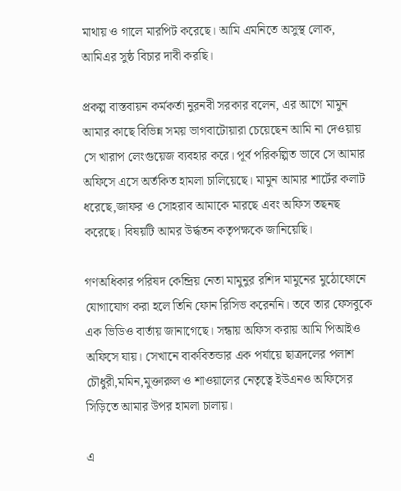মাথায় ও গালে মারপিট করেছে। আমি এমনিতে অসুস্থ লোক, আমিএর সুষ্ঠ বিচার দাবী করছি।

প্রকল্প বাস্তবায়ন কর্মকর্তা নুরনবী সরকার বলেন, এর আগে মামুন আমার কাছে বিভিন্ন সময় ভাগবাটোয়ারা চেয়েছেন আমি না দেওয়ায় সে খারাপ লেংগুয়েজ ব্যবহার করে। পূর্ব পরিকল্পিত ভাবে সে আমার অফিসে এসে অর্তকিত হামলা চালিয়েছে। মামুন আমার শার্টের কলাট ধরেছে,জাফর ও সোহরাব আমাকে মারছে এবং অফিস তছনছ করেছে। বিষয়টি আমর উর্দ্ধতন কতৃপক্ষকে জানিয়েছি।

গণঅধিকার পরিষদ কেন্দ্রিয় নেতা মামুনুর রশিদ মামুনের মুঠোফোনে যোগাযোগ করা হলে তিনি ফোন রিসিভ করেননি। তবে তার ফেসবুকে এক ভিডিও বার্তায় জানাগেছে। সন্ধায় অফিস করায় আমি পিআইও অফিসে যায়। সেখানে বাকবিতন্ডার এক পর্যায়ে ছাত্রদলের পলাশ চৌধুরী,মমিন,মুক্তারুল ও শাওয়ালের নেতৃত্বে ইউএনও অফিসের সিড়িতে আমার উপর হামলা চালায়।

এ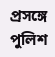প্রসঙ্গে পুলিশ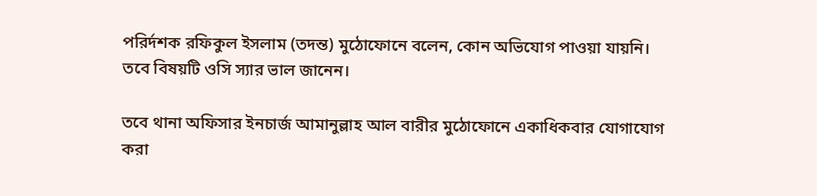পরির্দশক রফিকুল ইসলাম (তদন্ত) মুঠোফোনে বলেন, কোন অভিযোগ পাওয়া যায়নি। তবে বিষয়টি ওসি স্যার ভাল জানেন।

তবে থানা অফিসার ইনচার্জ আমানুল্লাহ আল বারীর মুঠোফোনে একাধিকবার যোগাযোগ করা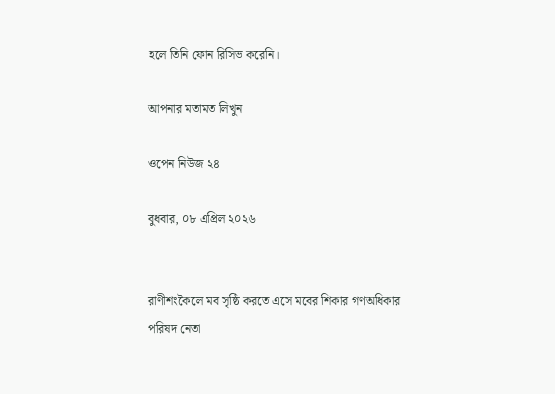হলে তিনি ফোন রিসিভ করেনি।

আপনার মতামত লিখুন

ওপেন নিউজ ২৪

বুধবার, ০৮ এপ্রিল ২০২৬


রাণীশংকৈলে মব সৃষ্ঠি করতে এসে মবের শিকার গণঅধিকার পরিষদ নেতা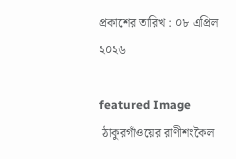প্রকাশের তারিখ : ০৮ এপ্রিল ২০২৬

featured Image
 ঠাকুরগাঁওয়ের রাণীশংকৈল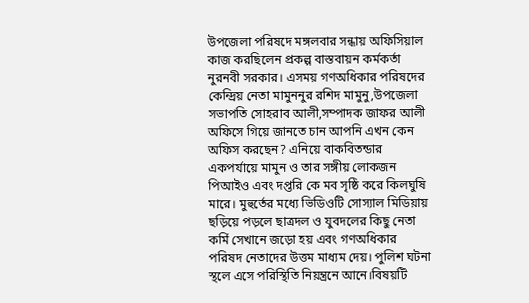উপজেলা পরিষদে মঙ্গলবার সন্ধায় অফিসিয়াল কাজ করছিলেন প্রকল্প বাস্তবায়ন কর্মকর্তা নুরনবী সরকার। এসময় গণঅধিকার পরিষদের কেন্দ্রিয় নেতা মামুননুর রশিদ মামুনু,উপজেলা সভাপতি সোহরাব আলী,সম্পাদক জাফর আলী  অফিসে গিয়ে জানতে চান আপনি এখন কেন অফিস করছেন? এনিয়ে বাকবিতন্ডার একপর্যায়ে মামুন ও তার সঙ্গীয় লোকজন পিআইও এবং দপ্তরি কে মব সৃষ্ঠি করে কিলঘুষি মারে। মুহুর্তের মধ্যে ভিডিওটি সোস্যাল মিডিয়ায় ছড়িয়ে পড়লে ছাত্রদল ও যুবদলের কিছু নেতা কর্মি সেখানে জড়ো হয় এবং গণঅধিকার পরিষদ নেতাদের উত্তম মাধ্যম দেয়। পুলিশ ঘটনা স্থলে এসে পরিস্থিতি নিয়ন্ত্রনে আনে।বিষয়টি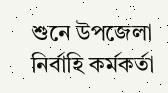শুনে উপজেলা নির্বাহি কর্মকর্তা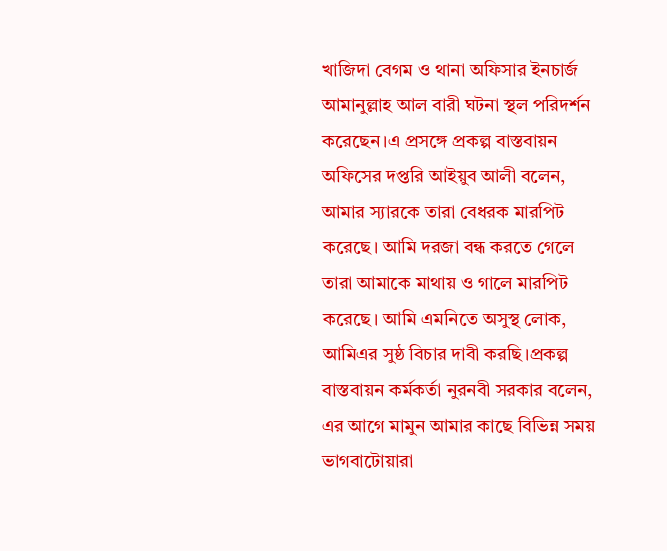খাজিদা বেগম ও থানা অফিসার ইনচার্জ আমানুল্লাহ আল বারী ঘটনা স্থল পরিদর্শন করেছেন।এ প্রসঙ্গে প্রকল্প বাস্তবায়ন অফিসের দপ্তরি আইয়ুব আলী বলেন, আমার স্যারকে তারা বেধরক মারপিট করেছে। আমি দরজা বন্ধ করতে গেলে তারা আমাকে মাথায় ও গালে মারপিট করেছে। আমি এমনিতে অসুস্থ লোক, আমিএর সুষ্ঠ বিচার দাবী করছি।প্রকল্প বাস্তবায়ন কর্মকর্তা নুরনবী সরকার বলেন, এর আগে মামুন আমার কাছে বিভিন্ন সময় ভাগবাটোয়ারা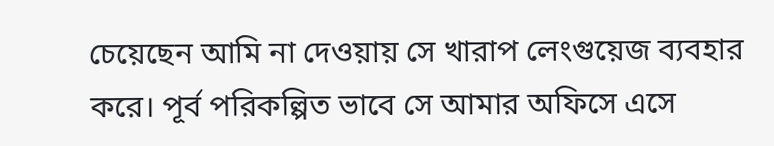চেয়েছেন আমি না দেওয়ায় সে খারাপ লেংগুয়েজ ব্যবহার করে। পূর্ব পরিকল্পিত ভাবে সে আমার অফিসে এসে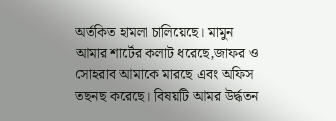অর্তকিত হামলা চালিয়েছে। মামুন আমার শার্টের কলাট ধরেছে,জাফর ও সোহরাব আমাকে মারছে এবং অফিস তছনছ করেছে। বিষয়টি আমর উর্দ্ধতন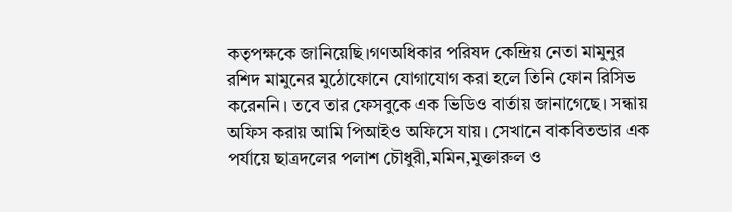কতৃপক্ষকে জানিয়েছি।গণঅধিকার পরিষদ কেন্দ্রিয় নেতা মামুনুর রশিদ মামুনের মুঠোফোনে যোগাযোগ করা হলে তিনি ফোন রিসিভ করেননি। তবে তার ফেসবুকে এক ভিডিও বার্তায় জানাগেছে। সন্ধায় অফিস করায় আমি পিআইও অফিসে যায়। সেখানে বাকবিতন্ডার এক পর্যায়ে ছাত্রদলের পলাশ চৌধুরী,মমিন,মুক্তারুল ও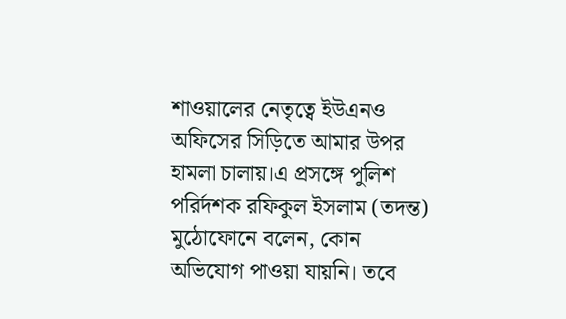শাওয়ালের নেতৃত্বে ইউএনও অফিসের সিড়িতে আমার উপর হামলা চালায়।এ প্রসঙ্গে পুলিশ পরির্দশক রফিকুল ইসলাম (তদন্ত) মুঠোফোনে বলেন, কোন অভিযোগ পাওয়া যায়নি। তবে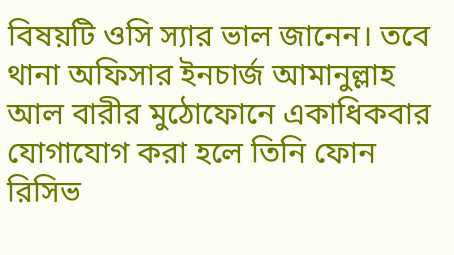বিষয়টি ওসি স্যার ভাল জানেন। তবে থানা অফিসার ইনচার্জ আমানুল্লাহ আল বারীর মুঠোফোনে একাধিকবার যোগাযোগ করা হলে তিনি ফোন রিসিভ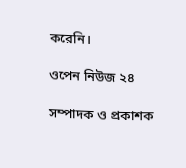করেনি।

ওপেন নিউজ ২৪

সম্পাদক ও প্রকাশক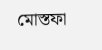মোস্তফা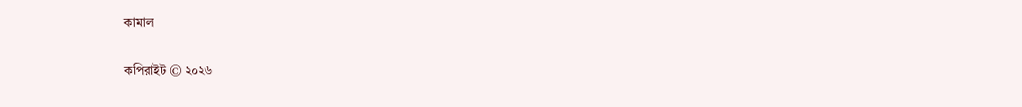কামাল

কপিরাইট © ২০২৬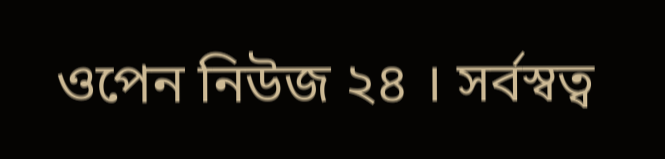ওপেন নিউজ ২৪ । সর্বস্বত্ব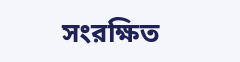সংরক্ষিত